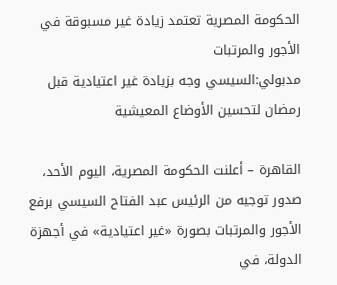الحكومة المصرية تعتمد زيادة غير مسبوقة في الأجور والمرتبات
مدبولي:السيسي وجه بزيادة غير اعتيادية قبل رمضان لتحسين الأوضاع المعيشية

القاهرة – أعلنت الحكومة المصرية، اليوم الأحد، صدور توجيه من الرئيس عبد الفتاح السيسي برفع الأجور والمرتبات بصورة «غير اعتيادية» في أجهزة الدولة، في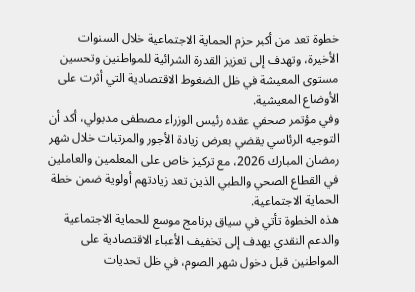خطوة تعد من أكبر حزم الحماية الاجتماعية خلال السنوات الأخيرة، وتهدف إلى تعزيز القدرة الشرائية للمواطنين وتحسين مستوى المعيشة في ظل الضغوط الاقتصادية التي أثرت على الأوضاع المعيشية.
وفي مؤتمر صحفي عقده رئيس الوزراء مصطفى مدبولي، أكد أن التوجيه الرئاسي يقضي بعرض زيادة الأجور والمرتبات خلال شهر رمضان المبارك 2026، مع تركيز خاص على المعلمين والعاملين في القطاع الصحي والطبي الذين تعد زيادتهم أولوية ضمن خطة الحماية الاجتماعية.
هذه الخطوة تأتي في سياق برنامج موسع للحماية الاجتماعية والدعم النقدي يهدف إلى تخفيف الأعباء الاقتصادية على المواطنين قبل دخول شهر الصوم، في ظل تحديات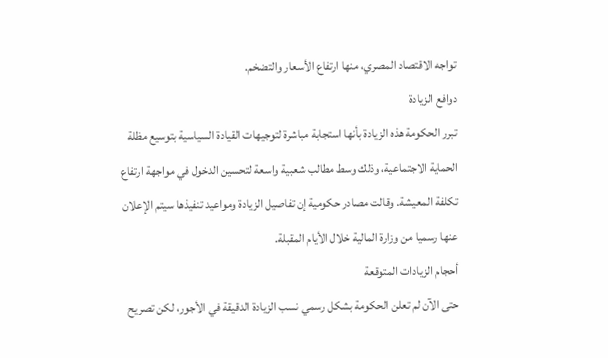تواجه الاقتصاد المصري، منها ارتفاع الأسعار والتضخم.
دوافع الزيادة
تبرر الحكومة هذه الزيادة بأنها استجابة مباشرة لتوجيهات القيادة السياسية بتوسيع مظلة الحماية الاجتماعية، وذلك وسط مطالب شعبية واسعة لتحسين الدخول في مواجهة ارتفاع تكلفة المعيشة. وقالت مصادر حكومية إن تفاصيل الزيادة ومواعيد تنفيذها سيتم الإعلان عنها رسميا من وزارة المالية خلال الأيام المقبلة.
أحجام الزيادات المتوقعة
حتى الآن لم تعلن الحكومة بشكل رسمي نسب الزيادة الدقيقة في الأجور، لكن تصريح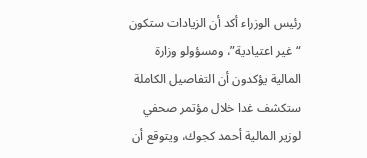رئيس الوزراء أكد أن الزيادات ستكون “غير اعتيادية”، ومسؤولو وزارة المالية يؤكدون أن التفاصيل الكاملة ستكشف غدا خلال مؤتمر صحفي لوزير المالية أحمد كجوك، ويتوقع أن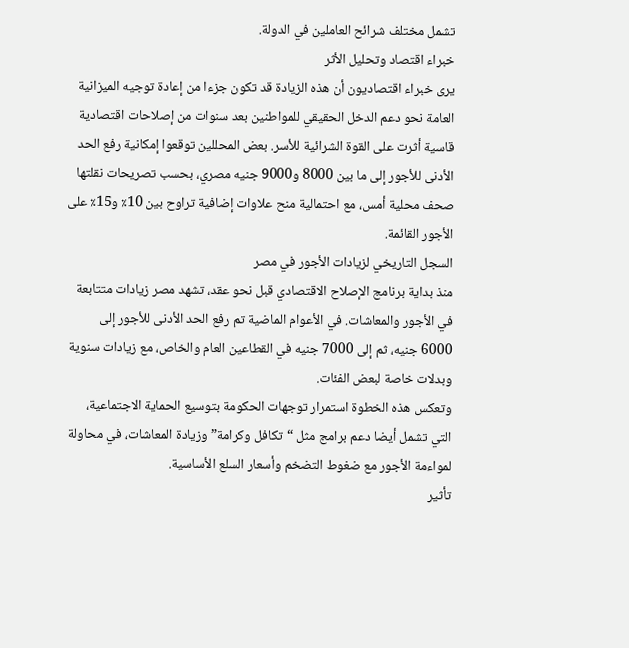تشمل مختلف شرائح العاملين في الدولة.
خبراء اقتصاد وتحليل الأثر
يرى خبراء اقتصاديون أن هذه الزيادة قد تكون جزءا من إعادة توجيه الميزانية العامة نحو دعم الدخل الحقيقي للمواطنين بعد سنوات من إصلاحات اقتصادية قاسية أثرت على القوة الشرائية للأسر. بعض المحللين توقعوا إمكانية رفع الحد الأدنى للأجور إلى ما بين 8000 و9000 جنيه مصري، بحسب تصريحات نقلتها صحف محلية أمس، مع احتمالية منح علاوات إضافية تراوح بين 10٪ و15٪ على الأجور القائمة.
السجل التاريخي لزيادات الأجور في مصر
منذ بداية برنامج الإصلاح الاقتصادي قبل نحو عقد، تشهد مصر زيادات متتابعة في الأجور والمعاشات. في الأعوام الماضية تم رفع الحد الأدنى للأجور إلى 6000 جنيه، ثم إلى 7000 جنيه في القطاعين العام والخاص، مع زيادات سنوية وبدلات خاصة لبعض الفئات.
وتعكس هذه الخطوة استمرار توجهات الحكومة بتوسيع الحماية الاجتماعية، التي تشمل أيضا دعم برامج مثل “تكافل وكرامة” وزيادة المعاشات، في محاولة لمواءمة الأجور مع ضغوط التضخم وأسعار السلع الأساسية.
تأثير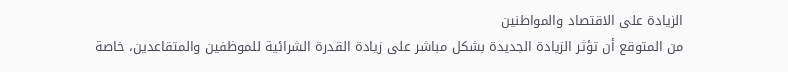الزيادة على الاقتصاد والمواطنين
من المتوقع أن تؤثر الزيادة الجديدة بشكل مباشر على زيادة القدرة الشرائية للموظفين والمتقاعدين، خاصة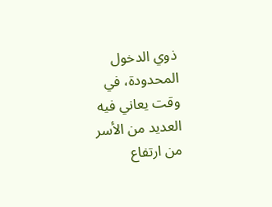ذوي الدخول المحدودة، في وقت يعاني فيه العديد من الأسر من ارتفاع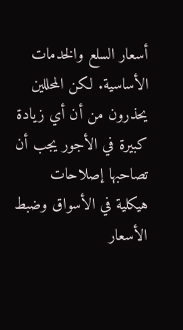أسعار السلع والخدمات الأساسية. لكن المحللين يحذرون من أن أي زيادة كبيرة في الأجور يجب أن تصاحبها إصلاحات هيكلية في الأسواق وضبط الأسعار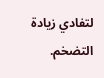لتفادي زيادة التضخم.